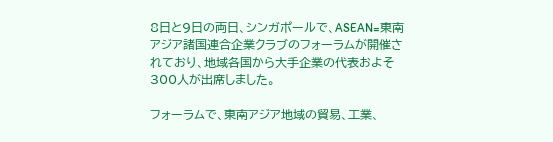8日と9日の両日、シンガポールで、ASEAN=東南アジア諸国連合企業クラブのフォーラムが開催されており、地域各国から大手企業の代表およそ300人が出席しました。

フォーラムで、東南アジア地域の貿易、工業、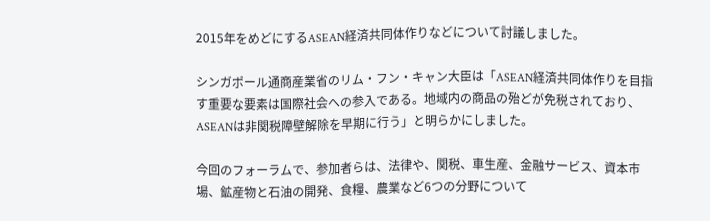2015年をめどにするASEAN経済共同体作りなどについて討議しました。

シンガポール通商産業省のリム・フン・キャン大臣は「ASEAN経済共同体作りを目指す重要な要素は国際社会への参入である。地域内の商品の殆どが免税されており、ASEANは非関税障壁解除を早期に行う」と明らかにしました。

今回のフォーラムで、参加者らは、法律や、関税、車生産、金融サービス、資本市場、鉱産物と石油の開発、食糧、農業など6つの分野について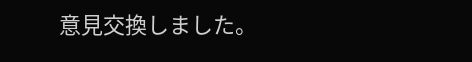意見交換しました。